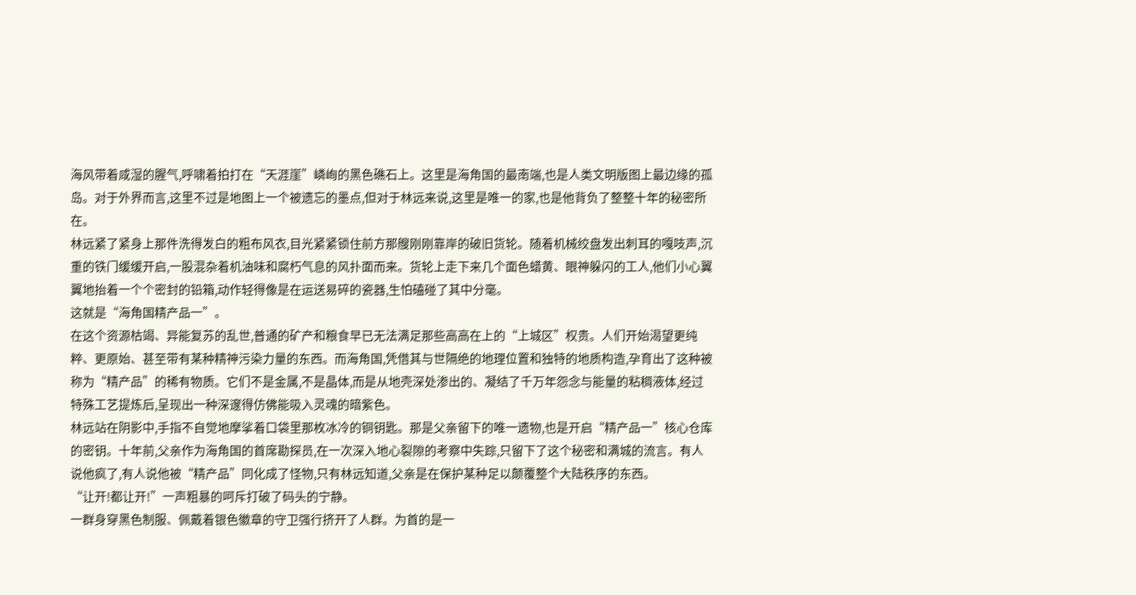海风带着咸湿的腥气,呼啸着拍打在“天涯崖”嶙峋的黑色礁石上。这里是海角国的最南端,也是人类文明版图上最边缘的孤岛。对于外界而言,这里不过是地图上一个被遗忘的墨点,但对于林远来说,这里是唯一的家,也是他背负了整整十年的秘密所在。
林远紧了紧身上那件洗得发白的粗布风衣,目光紧紧锁住前方那艘刚刚靠岸的破旧货轮。随着机械绞盘发出刺耳的嘎吱声,沉重的铁门缓缓开启,一股混杂着机油味和腐朽气息的风扑面而来。货轮上走下来几个面色蜡黄、眼神躲闪的工人,他们小心翼翼地抬着一个个密封的铅箱,动作轻得像是在运送易碎的瓷器,生怕磕碰了其中分毫。
这就是“海角国精产品一”。
在这个资源枯竭、异能复苏的乱世,普通的矿产和粮食早已无法满足那些高高在上的“上城区”权贵。人们开始渴望更纯粹、更原始、甚至带有某种精神污染力量的东西。而海角国,凭借其与世隔绝的地理位置和独特的地质构造,孕育出了这种被称为“精产品”的稀有物质。它们不是金属,不是晶体,而是从地壳深处渗出的、凝结了千万年怨念与能量的粘稠液体,经过特殊工艺提炼后,呈现出一种深邃得仿佛能吸入灵魂的暗紫色。
林远站在阴影中,手指不自觉地摩挲着口袋里那枚冰冷的铜钥匙。那是父亲留下的唯一遗物,也是开启“精产品一”核心仓库的密钥。十年前,父亲作为海角国的首席勘探员,在一次深入地心裂隙的考察中失踪,只留下了这个秘密和满城的流言。有人说他疯了,有人说他被“精产品”同化成了怪物,只有林远知道,父亲是在保护某种足以颠覆整个大陆秩序的东西。
“让开!都让开!”一声粗暴的呵斥打破了码头的宁静。
一群身穿黑色制服、佩戴着银色徽章的守卫强行挤开了人群。为首的是一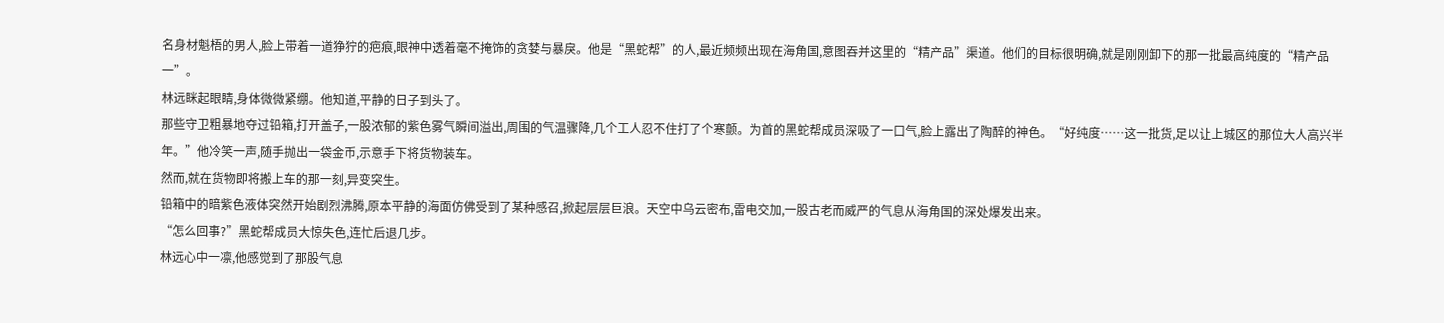名身材魁梧的男人,脸上带着一道狰狞的疤痕,眼神中透着毫不掩饰的贪婪与暴戾。他是“黑蛇帮”的人,最近频频出现在海角国,意图吞并这里的“精产品”渠道。他们的目标很明确,就是刚刚卸下的那一批最高纯度的“精产品一”。
林远眯起眼睛,身体微微紧绷。他知道,平静的日子到头了。
那些守卫粗暴地夺过铅箱,打开盖子,一股浓郁的紫色雾气瞬间溢出,周围的气温骤降,几个工人忍不住打了个寒颤。为首的黑蛇帮成员深吸了一口气,脸上露出了陶醉的神色。“好纯度……这一批货,足以让上城区的那位大人高兴半年。”他冷笑一声,随手抛出一袋金币,示意手下将货物装车。
然而,就在货物即将搬上车的那一刻,异变突生。
铅箱中的暗紫色液体突然开始剧烈沸腾,原本平静的海面仿佛受到了某种感召,掀起层层巨浪。天空中乌云密布,雷电交加,一股古老而威严的气息从海角国的深处爆发出来。
“怎么回事?”黑蛇帮成员大惊失色,连忙后退几步。
林远心中一凛,他感觉到了那股气息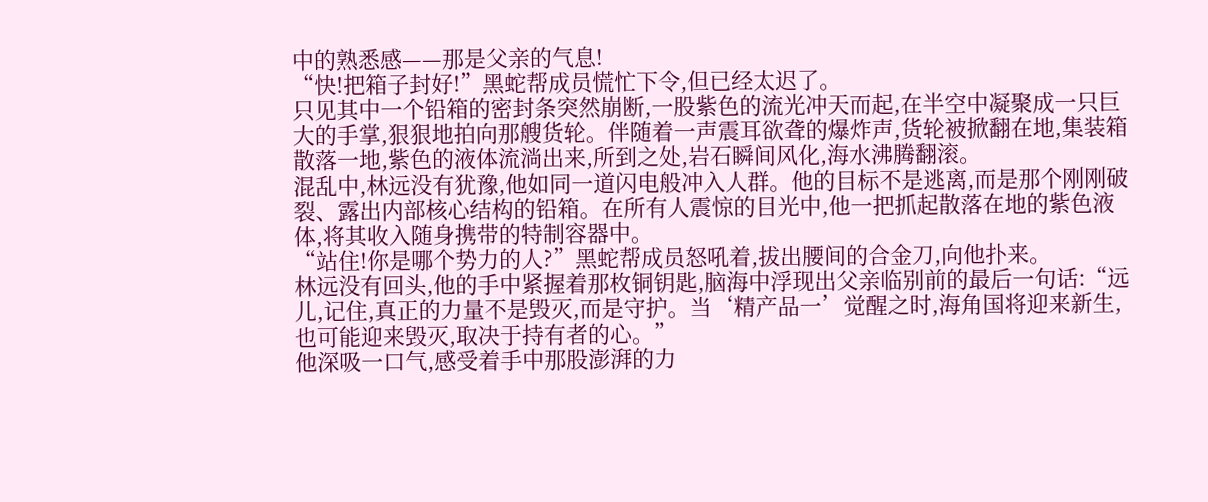中的熟悉感——那是父亲的气息!
“快!把箱子封好!”黑蛇帮成员慌忙下令,但已经太迟了。
只见其中一个铅箱的密封条突然崩断,一股紫色的流光冲天而起,在半空中凝聚成一只巨大的手掌,狠狠地拍向那艘货轮。伴随着一声震耳欲聋的爆炸声,货轮被掀翻在地,集装箱散落一地,紫色的液体流淌出来,所到之处,岩石瞬间风化,海水沸腾翻滚。
混乱中,林远没有犹豫,他如同一道闪电般冲入人群。他的目标不是逃离,而是那个刚刚破裂、露出内部核心结构的铅箱。在所有人震惊的目光中,他一把抓起散落在地的紫色液体,将其收入随身携带的特制容器中。
“站住!你是哪个势力的人?”黑蛇帮成员怒吼着,拔出腰间的合金刀,向他扑来。
林远没有回头,他的手中紧握着那枚铜钥匙,脑海中浮现出父亲临别前的最后一句话:“远儿,记住,真正的力量不是毁灭,而是守护。当‘精产品一’觉醒之时,海角国将迎来新生,也可能迎来毁灭,取决于持有者的心。”
他深吸一口气,感受着手中那股澎湃的力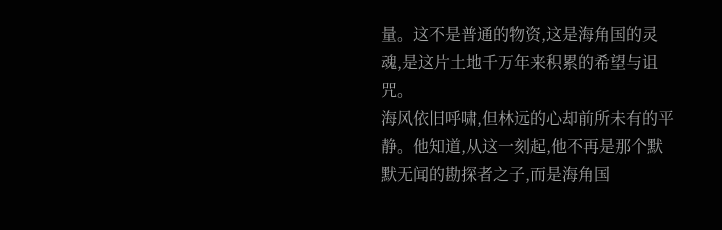量。这不是普通的物资,这是海角国的灵魂,是这片土地千万年来积累的希望与诅咒。
海风依旧呼啸,但林远的心却前所未有的平静。他知道,从这一刻起,他不再是那个默默无闻的勘探者之子,而是海角国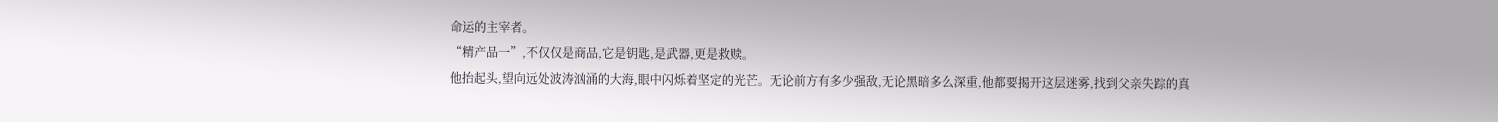命运的主宰者。
“精产品一”,不仅仅是商品,它是钥匙,是武器,更是救赎。
他抬起头,望向远处波涛汹涌的大海,眼中闪烁着坚定的光芒。无论前方有多少强敌,无论黑暗多么深重,他都要揭开这层迷雾,找到父亲失踪的真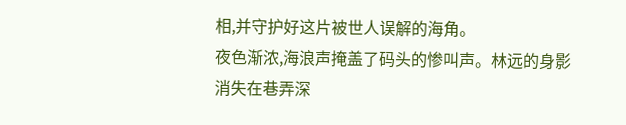相,并守护好这片被世人误解的海角。
夜色渐浓,海浪声掩盖了码头的惨叫声。林远的身影消失在巷弄深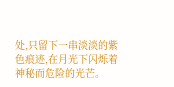处,只留下一串淡淡的紫色痕迹,在月光下闪烁着神秘而危险的光芒。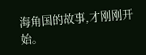海角国的故事,才刚刚开始。